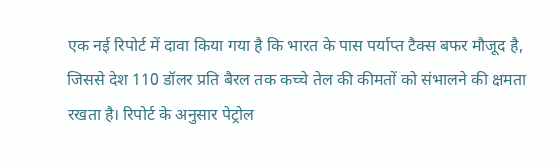एक नई रिपोर्ट में दावा किया गया है कि भारत के पास पर्याप्त टैक्स बफर मौजूद है, जिससे देश 110 डॉलर प्रति बैरल तक कच्चे तेल की कीमतों को संभालने की क्षमता रखता है। रिपोर्ट के अनुसार पेट्रोल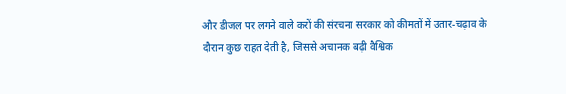और डीजल पर लगने वाले करों की संरचना सरकार को कीमतों में उतार-चढ़ाव के दौरान कुछ राहत देती है, जिससे अचानक बढ़ी वैश्विक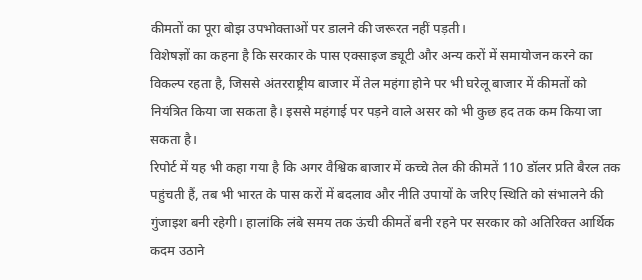कीमतों का पूरा बोझ उपभोक्ताओं पर डालने की जरूरत नहीं पड़ती।
विशेषज्ञों का कहना है कि सरकार के पास एक्साइज ड्यूटी और अन्य करों में समायोजन करने का विकल्प रहता है, जिससे अंतरराष्ट्रीय बाजार में तेल महंगा होने पर भी घरेलू बाजार में कीमतों को नियंत्रित किया जा सकता है। इससे महंगाई पर पड़ने वाले असर को भी कुछ हद तक कम किया जा सकता है।
रिपोर्ट में यह भी कहा गया है कि अगर वैश्विक बाजार में कच्चे तेल की कीमतें 110 डॉलर प्रति बैरल तक पहुंचती हैं, तब भी भारत के पास करों में बदलाव और नीति उपायों के जरिए स्थिति को संभालने की गुंजाइश बनी रहेगी। हालांकि लंबे समय तक ऊंची कीमतें बनी रहने पर सरकार को अतिरिक्त आर्थिक कदम उठाने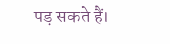पड़ सकते हैं।